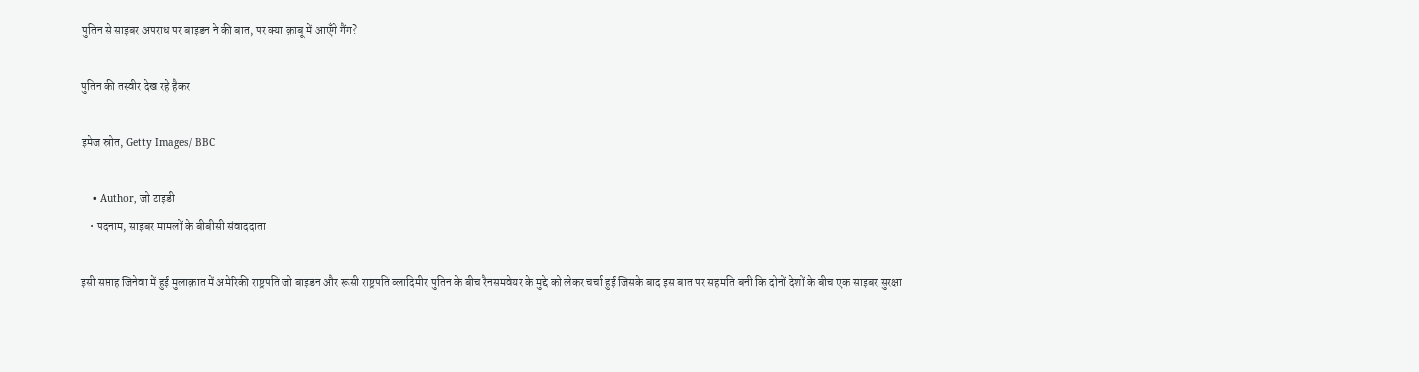पुतिन से साइबर अपराध पर बाइडन ने की बात, पर क्या क़ाबू में आएँगे गैंग?

पुतिन की तस्वीर देख रहे हैकर

इमेज स्रोत, Getty Images/ BBC

    • Author, जो टाइडी
    • पदनाम, साइबर मामलों के बीबीसी संवाददाता

इसी सप्ताह जिनेवा में हुई मुलाक़ात में अमेरिकी राष्ट्रपति जो बाइडन और रूसी राष्ट्रपति व्लादिमीर पुतिन के बीच रैनसमवेयर के मुद्दे को लेकर चर्चा हुई जिसके बाद इस बात पर सहमति बनी कि दोनों देशों के बीच एक साइबर सुरक्षा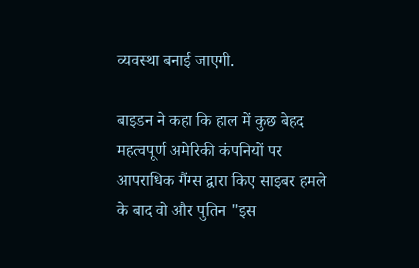व्यवस्था बनाई जाएगी.

बाइडन ने कहा कि हाल में कुछ बेहद महत्वपूर्ण अमेरिकी कंपनियों पर आपराधिक गैंग्स द्वारा किए साइबर हमले के बाद वो और पुतिन "इस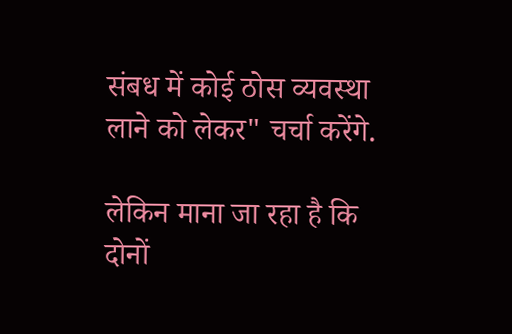संबध में कोई ठोस व्यवस्था लाने को लेकर" चर्चा करेंगे.

लेकिन माना जा रहा है कि दोनों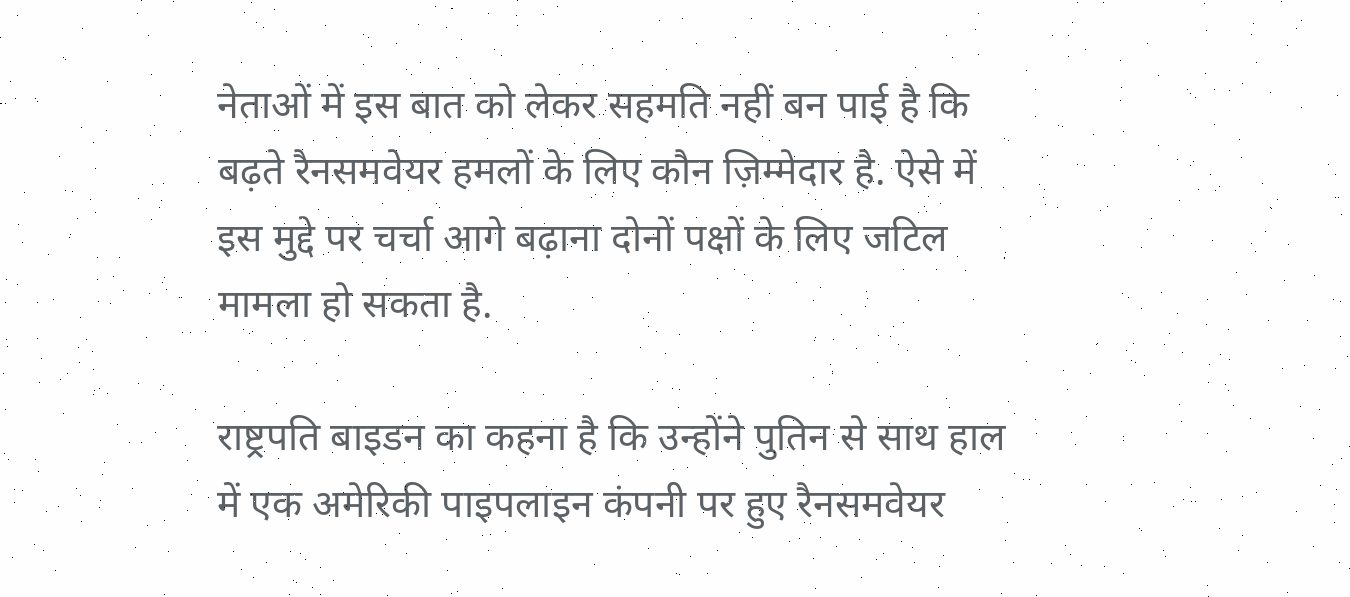नेताओं में इस बात को लेकर सहमति नहीं बन पाई है कि बढ़ते रैनसमवेयर हमलों के लिए कौन ज़िम्मेदार है. ऐसे में इस मुद्दे पर चर्चा आगे बढ़ाना दोनों पक्षों के लिए जटिल मामला हो सकता है.

राष्ट्रपति बाइडन का कहना है कि उन्होंने पुतिन से साथ हाल में एक अमेरिकी पाइपलाइन कंपनी पर हुए रैनसमवेयर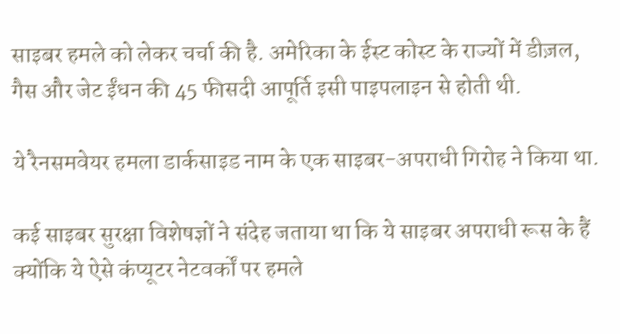साइबर हमले को लेकर चर्चा की है. अमेरिका के ईस्ट कोस्ट के राज्यों में डीज़ल, गैस और जेट ईंधन की 45 फीसदी आपूर्ति इसी पाइपलाइन से होती थी.

ये रैनसमवेयर हमला डार्कसाइड नाम के एक साइबर-अपराधी गिरोह ने किया था.

कई साइबर सुरक्षा विशेषज्ञों ने संदेह जताया था कि ये साइबर अपराधी रूस के हैं क्योंकि ये ऐसे कंप्यूटर नेटवर्कों पर हमले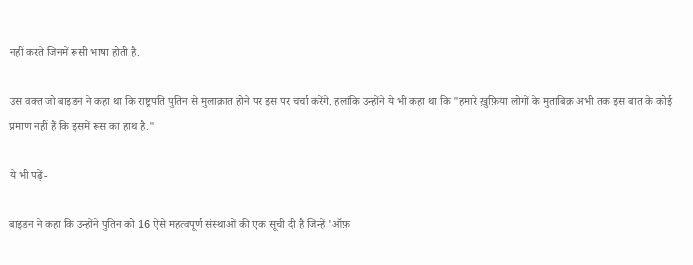नहीं करते जिनमें रूसी भाषा होती है.

उस वक्त जो बाइडन ने कहा था कि राष्ट्रपति पुतिन से मुलाक़ात होने पर इस पर चर्चा करेंगे. हलांकि उन्होंने ये भी कहा था कि "हमारे ख़ुफ़िया लोगों के मुताबिक़ अभी तक इस बात के कोई प्रमाण नहीं हैं कि इसमें रूस का हाथ है."

ये भी पढ़ें-

बाइडन ने कहा कि उन्होंने पुतिन को 16 ऐसे महत्वपूर्ण संस्थाओं की एक सूची दी है जिन्हें 'ऑफ़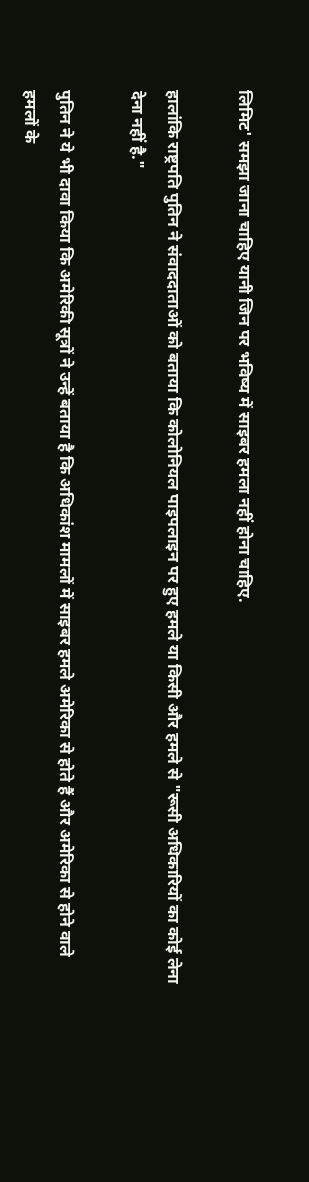लिमिट' समझा जाना चाहिए यानी जिन पर भविष्य में साइबर हमला नहीं होना चाहिए.

हालांकि राष्ट्रपति पुतिन ने संवाददाताओं को बताया कि कोलोनियल पाइपलाइन पर हुए हमले या किसी और हमले से "रूसी अधिकारियों का कोई लेना देना नहीं है."

पुतिन ने ये भी दावा किया कि अमेरिकी सूत्रों ने उन्हें बताया है कि अधिकांश मामलों में साइबर हमले अमेरिका से होते हैं और अमेरिका से होने वाले हमलों के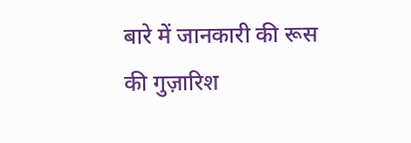बारे में जानकारी की रूस की गुज़ारिश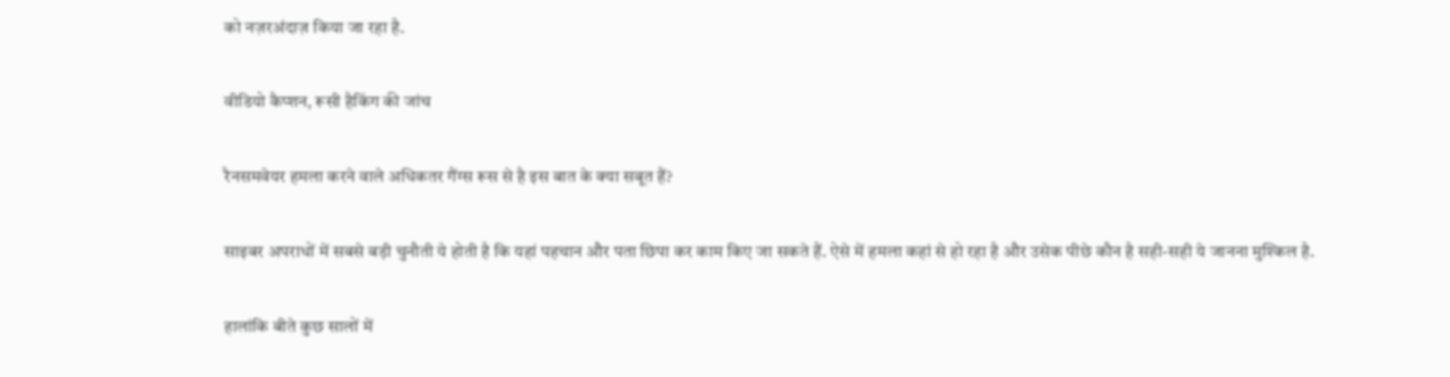को नज़रअंदाज़ किया जा रहा है.

वीडियो कैप्शन, रूसी हैकिंग की जांच

रैनसमवेयर हमला करने वाले अधिकतर गैंग्स रूस से है इस बात के क्या सबूत हैं?

साइबर अपराधों में सबसे बड़ी चुनौती ये होती है कि यहां पहचान और पता छिपा कर काम किए जा सकते हैं. ऐसे में हमला कहां से हो रहा है और उसेक पीछे कौन है सही-सही ये जानना मुश्किल है.

हालांकि बीते कुछ सालों में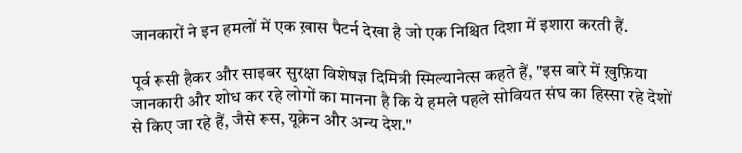जानकारों ने इन हमलों में एक ख़ास पैटर्न देखा है जो एक निश्चित दिशा में इशारा करती हैं.

पूर्व रूसी हैकर और साइबर सुरक्षा विशेषज्ञ दिमित्री स्मिल्यानेत्स कहते हैं, "इस बारे में ख़ुफ़िया जानकारी और शोध कर रहे लोगों का मानना है कि ये हमले पहले सोवियत संघ का हिस्सा रहे देशों से किए जा रहे हैं, जैसे रूस, यूक्रेन और अन्य देश."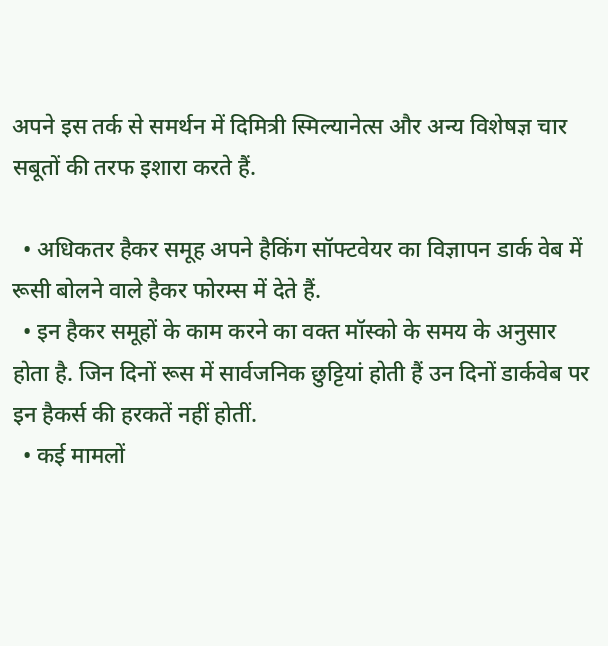अपने इस तर्क से समर्थन में दिमित्री स्मिल्यानेत्स और अन्य विशेषज्ञ चार सबूतों की तरफ इशारा करते हैं.

  • अधिकतर हैकर समूह अपने हैकिंग सॉफ्टवेयर का विज्ञापन डार्क वेब में रूसी बोलने वाले हैकर फोरम्स में देते हैं.
  • इन हैकर समूहों के काम करने का वक्त मॉस्को के समय के अनुसार होता है. जिन दिनों रूस में सार्वजनिक छुट्टियां होती हैं उन दिनों डार्कवेब पर इन हैकर्स की हरकतें नहीं होतीं.
  • कई मामलों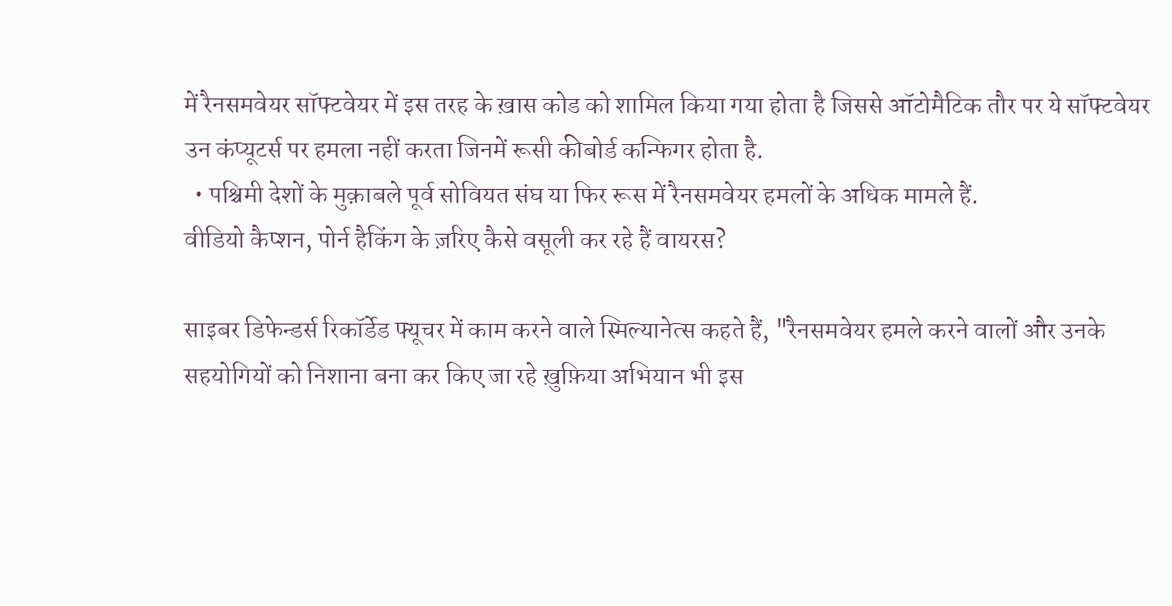में रैनसमवेयर सॉफ्टवेयर में इस तरह के ख़ास कोड को शामिल किया गया होता है जिससे ऑटोमैटिक तौर पर ये सॉफ्टवेयर उन कंप्यूटर्स पर हमला नहीं करता जिनमें रूसी कीबोर्ड कन्फिगर होता है.
  • पश्चिमी देशों के मुक़ाबले पूर्व सोवियत संघ या फिर रूस में रैनसमवेयर हमलों के अधिक मामले हैं.
वीडियो कैप्शन, पोर्न हैकिंग के ज़रिए कैसे वसूली कर रहे हैं वायरस?

साइबर डिफेन्डर्स रिकॉर्डेड फ्यूचर में काम करने वाले स्मिल्यानेत्स कहते हैं, "रैनसमवेयर हमले करने वालों और उनके सहयोगियों को निशाना बना कर किए जा रहे ख़ुफ़िया अभियान भी इस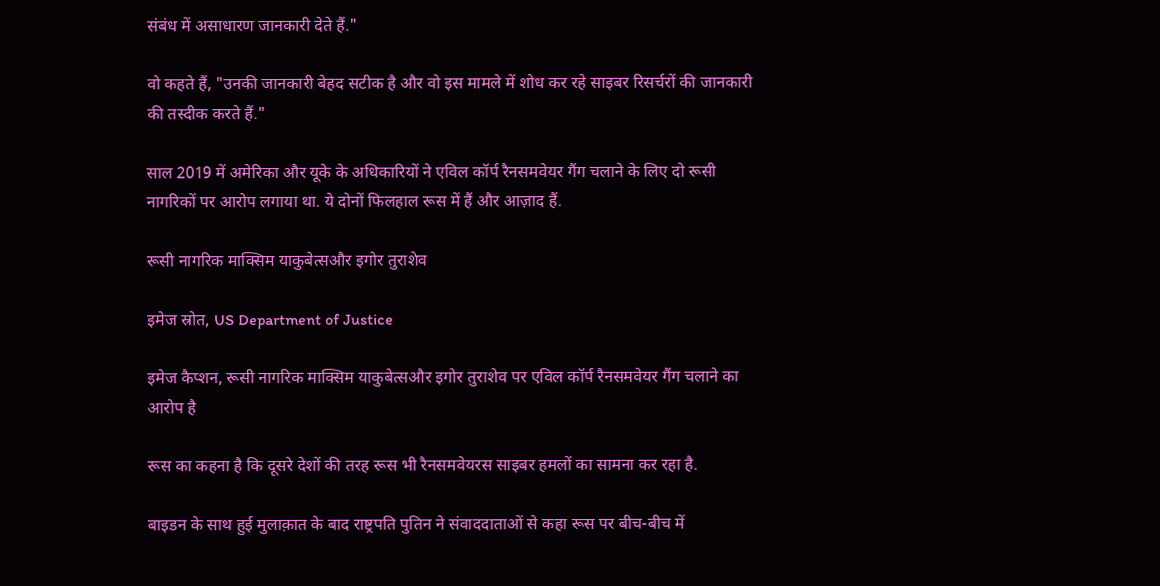संबंध में असाधारण जानकारी देते हैं."

वो कहते हैं, "उनकी जानकारी बेहद सटीक है और वो इस मामले में शोध कर रहे साइबर रिसर्चरों की जानकारी की तस्दीक करते हैं."

साल 2019 में अमेरिका और यूके के अधिकारियों ने एविल कॉर्प रैनसमवेयर गैंग चलाने के लिए दो रूसी नागरिकों पर आरोप लगाया था. ये दोनों फिलहाल रूस में हैं और आज़ाद हैं.

रूसी नागरिक माक्सिम याकुबेत्सऔर इगोर तुराशेव

इमेज स्रोत, US Department of Justice

इमेज कैप्शन, रूसी नागरिक माक्सिम याकुबेत्सऔर इगोर तुराशेव पर एविल कॉर्प रैनसमवेयर गैंग चलाने का आरोप है

रूस का कहना है कि दूसरे देशों की तरह रूस भी रैनसमवेयरस साइबर हमलों का सामना कर रहा है.

बाइडन के साथ हुई मुलाक़ात के बाद राष्ट्रपति पुतिन ने संवाददाताओं से कहा रूस पर बीच-बीच में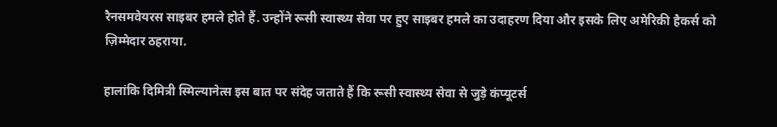रैनसमवेयरस साइबर हमले होते हैं. उन्होंने रूसी स्वास्थ्य सेवा पर हुए साइबर हमले का उदाहरण दिया और इसके लिए अमेरिकी हैकर्स को ज़िम्मेदार ठहराया.

हालांकि दिमित्री स्मिल्यानेत्स इस बात पर संदेह जताते हैं कि रूसी स्वास्थ्य सेवा से जुड़े कंप्यूटर्स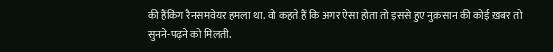की हैंकिंग रैनसमवेयर हमला था. वो कहते हैं कि अगर ऐसा होता तो इससे हुए नुक़सान की कोई ख़बर तो सुनने-पढ़ने को मिलती.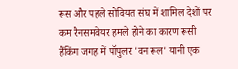रूस और पहले सोवियत संघ में शामिल देशों पर कम रैनसमवेयर हमले होने का कारण रूसी हैंकिंग जगह में पॉपुलर 'वन रूल' यानी एक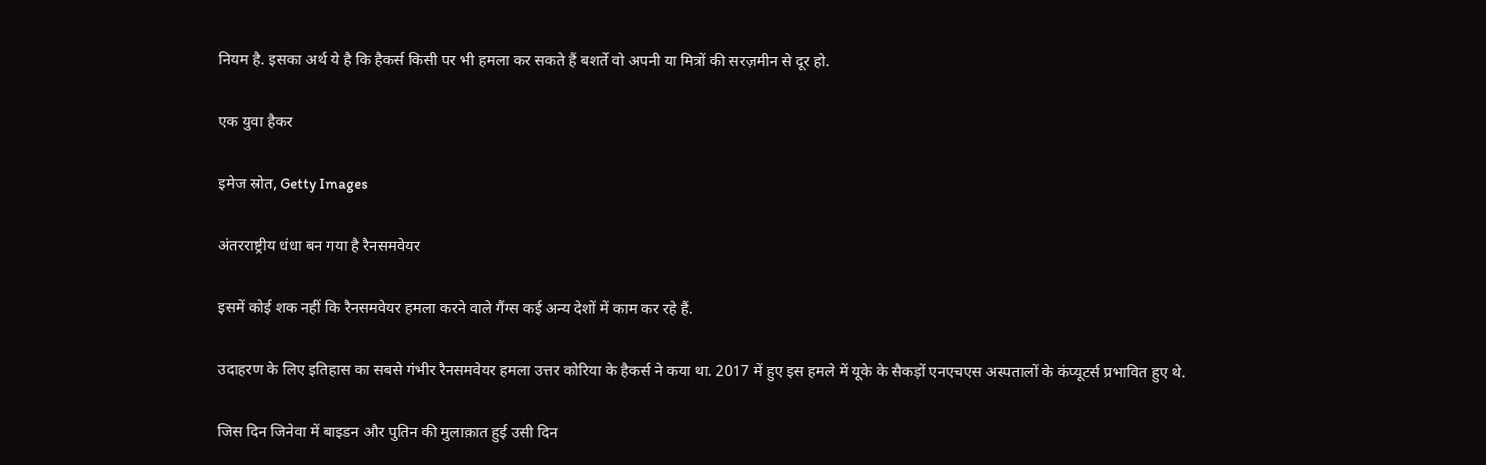नियम है. इसका अर्थ ये है कि हैकर्स किसी पर भी हमला कर सकते हैं बशर्ते वो अपनी या मित्रों की सरज़मीन से दूर हो.

एक युवा हैकर

इमेज स्रोत, Getty Images

अंतरराष्ट्रीय धंधा बन गया है रैनसमवेयर

इसमें कोई शक नहीं कि रैनसमवेयर हमला करने वाले गैंग्स कई अन्य देशों में काम कर रहे हैं.

उदाहरण के लिए इतिहास का सबसे गंभीर रैनसमवेयर हमला उत्तर कोरिया के हैकर्स ने कया था. 2017 में हुए इस हमले में यूके के सैकड़ों एनएचएस अस्पतालों के कंप्यूटर्स प्रभावित हुए थे.

जिस दिन जिनेवा में बाइडन और पुतिन की मुलाक़ात हुई उसी दिन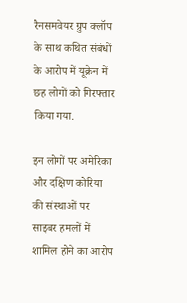रैनसमवेयर ग्रुप क्लॉप के साथ कथित संबंधों के आरोप में यूक्रेन में छह लोगों को गिरफ्तार किया गया.

इन लोगों पर अमेरिका और दक्षिण कोरिया की संस्थाओं पर साइबर हमलों में शामिल होने का आरोप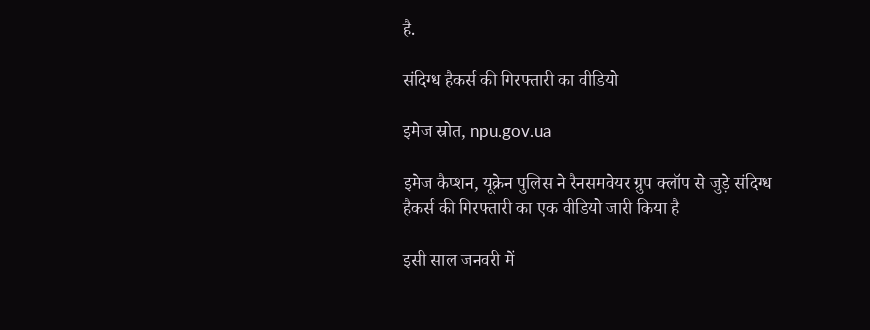है.

संदिग्ध हैकर्स की गिरफ्तारी का वीडियो

इमेज स्रोत, npu.gov.ua

इमेज कैप्शन, यूक्रेन पुलिस ने रैनसमवेयर ग्रुप क्लॉप से जुड़े संदिग्ध हैकर्स की गिरफ्तारी का एक वीडियो जारी किया है

इसी साल जनवरी में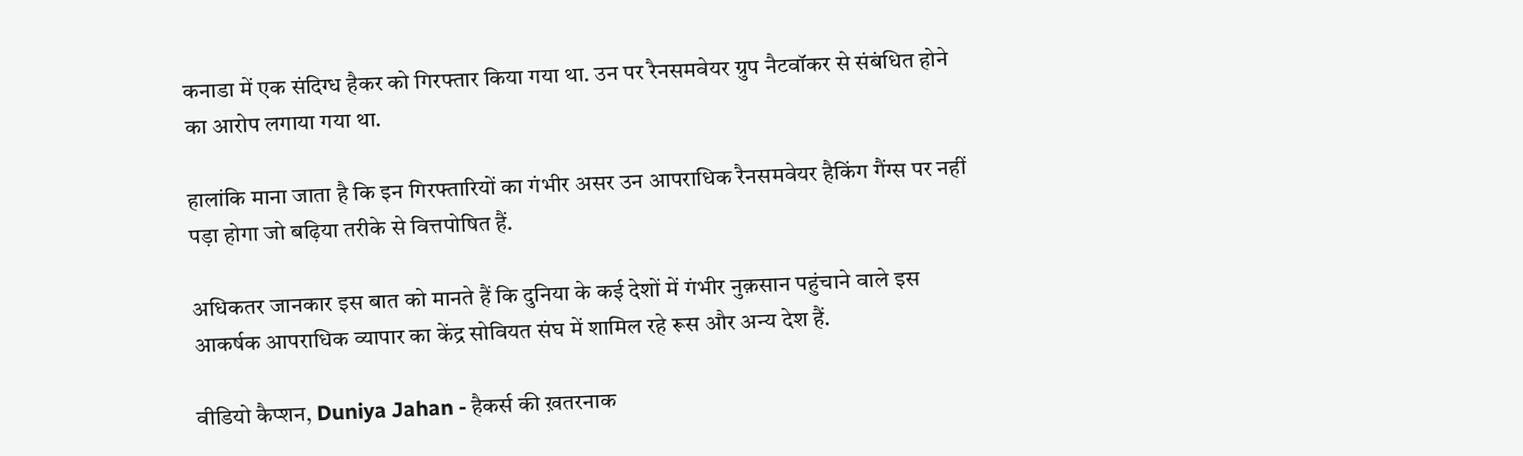कनाडा में एक संदिग्ध हैकर को गिरफ्तार किया गया था. उन पर रैनसमवेयर ग्रुप नैटवॉकर से संबंधित होने का आरोप लगाया गया था.

हालांकि माना जाता है कि इन गिरफ्तारियों का गंभीर असर उन आपराधिक रैनसमवेयर हैकिंग गैंग्स पर नहीं पड़ा होगा जो बढ़िया तरीके से वित्तपोषित हैं.

अधिकतर जानकार इस बात को मानते हैं कि दुनिया के कई देशों में गंभीर नुक़सान पहुंचाने वाले इस आकर्षक आपराधिक व्यापार का केंद्र सोवियत संघ में शामिल रहे रूस और अन्य देश हैं.

वीडियो कैप्शन, Duniya Jahan - हैकर्स की ख़तरनाक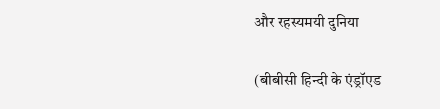और रहस्यमयी दुनिया

(बीबीसी हिन्दी के एंड्रॉएड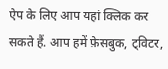ऐप के लिए आप यहां क्लिक कर सकते हैं. आप हमें फ़ेसबुक, ट्विटर,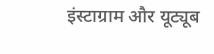इंस्टाग्राम और यूट्यूब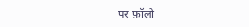पर फ़ॉलो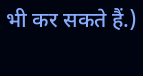भी कर सकते हैं.)